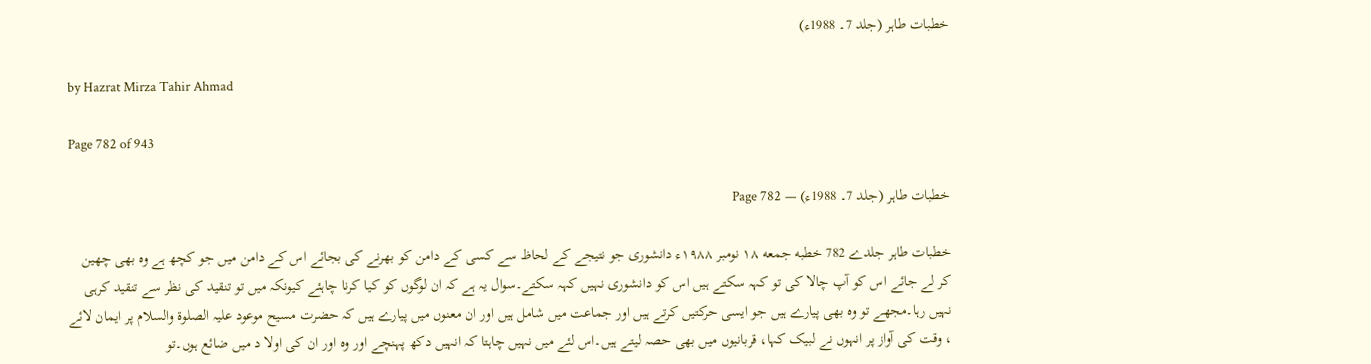خطبات طاہر (جلد 7۔ 1988ء)

by Hazrat Mirza Tahir Ahmad

Page 782 of 943

خطبات طاہر (جلد 7۔ 1988ء) — Page 782

خطبات طاہر جلدے 782 خطبه جمعه ۱۸ نومبر ۱۹۸۸ء دانشوری جو نتیجے کے لحاظ سے کسی کے دامن کو بھرنے کی بجائے اس کے دامن میں جو کچھ ہے وہ بھی چھین کر لے جائے اس کو آپ چالا کی تو کہہ سکتے ہیں اس کو دانشوری نہیں کہہ سکتے۔سوال یہ ہے کہ ان لوگوں کو کیا کرنا چاہئے کیونکہ میں تو تنقید کی نظر سے تنقید کرہی نہیں رہا۔مجھے تو وہ بھی پیارے ہیں جو ایسی حرکتیں کرتے ہیں اور جماعت میں شامل ہیں اور ان معنوں میں پیارے ہیں کہ حضرت مسیح موعود علیہ الصلوۃ والسلام پر ایمان لائے ، وقت کی آواز پر انہوں نے لبیک کہا، قربانیوں میں بھی حصہ لیتے ہیں۔اس لئے میں نہیں چاہتا کہ انہیں دکھ پہنچے اور وہ اور ان کی اولا د میں ضائع ہوں۔تو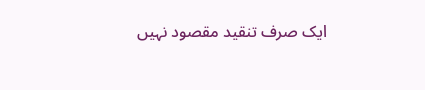ایک صرف تنقید مقصود نہیں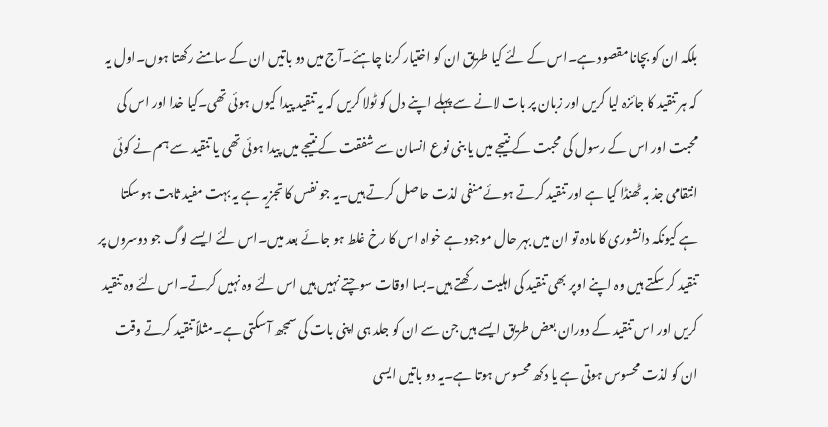بلکہ ان کو بچانا مقصود ہے۔اس کے لئے کیا طریق ان کو اختیار کرنا چاہئے۔آج میں دو باتیں ان کے سامنے رکھتا ہوں۔اول یہ کہ ہر تنقید کا جائزہ لیا کریں اور زبان پر بات لانے سے پہلے اپنے دل کو ٹولا کریں کہ یہ تنقید پیدا کیوں ہوئی تھی۔کیا خدا اور اس کی محبت اور اس کے رسول کی محبت کے نتیجے میں یا بنی نوع انسان سے شفقت کے نتیجے میں پیدا ہوئی تھی یا تنقید سے ہم نے کوئی انتقامی جذ بہ ٹھنڈا کیا ہے اور تنقید کرتے ہوئے منفی لذت حاصل کرتے ہیں۔یہ جو نفس کا تجزیہ ہے یہ بہت مفید ثابت ہوسکتا ہے کیونکہ دانشوری کا مادہ تو ان میں بہر حال موجود ہے خواہ اس کا رخ غلط ہو جائے بعد میں۔اس لئے ایسے لوگ جو دوسروں پر تنقید کر سکتے ہیں وہ اپنے اوپر بھی تنقید کی اہلیت رکھتے ہیں۔بسا اوقات سوچتے نہیں ہیں اس لئے وہ نہیں کرتے۔اس لئے وہ تنقید کریں اور اس تنقید کے دوران بعض طریق ایسے ہیں جن سے ان کو جلد ہی اپنی بات کی سمجھ آسکتی ہے۔مثلاً تنقید کرتے وقت ان کو لذت محسوس ہوتی ہے یا دکھ محسوس ہوتا ہے۔یہ دو باتیں ایسی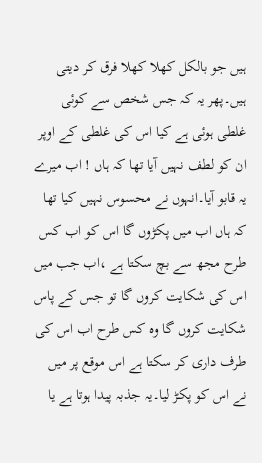ہیں جو بالکل کھلا کھلا فرق کر دیتی ہیں۔پھر یہ کہ جس شخص سے کوئی غلطی ہوئی ہے کیا اس کی غلطی کے اوپر ان کو لطف نہیں آیا تھا کہ ہاں ! اب میرے یہ قابو آیا۔انہوں نے محسوس نہیں کیا تھا کہ ہاں اب میں پکڑوں گا اس کو اب کس طرح مجھ سے بچ سکتا ہے ،اب جب میں اس کی شکایت کروں گا تو جس کے پاس شکایت کروں گا وہ کس طرح اب اس کی طرف داری کر سکتا ہے اس موقع پر میں نے اس کو پکڑ لیا۔یہ جذبہ پیدا ہوتا ہے یا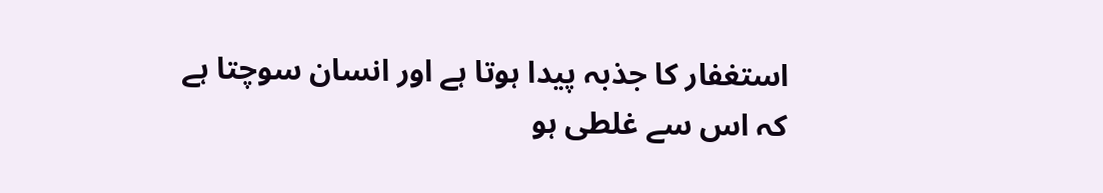استغفار کا جذبہ پیدا ہوتا ہے اور انسان سوچتا ہے کہ اس سے غلطی ہو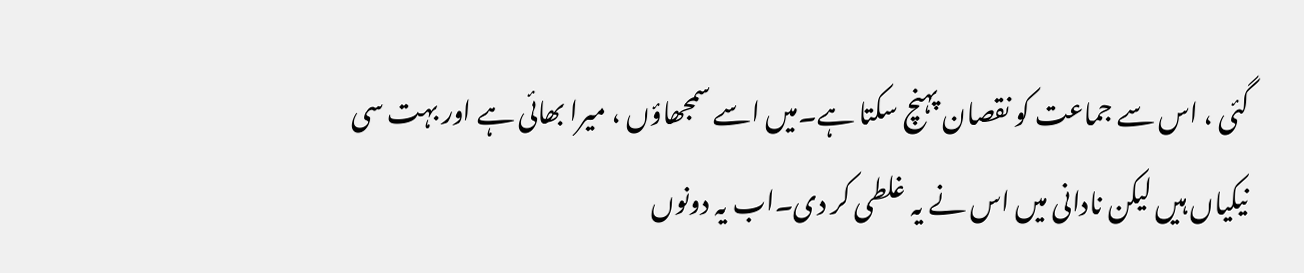گئی ، اس سے جماعت کو نقصان پہنچ سکتا ہے۔میں اسے سمجھاؤں ، میرا بھائی ہے اور بہت سی نیکیاں ہیں لیکن نادانی میں اس نے یہ غلطی کر دی۔اب یہ دونوں